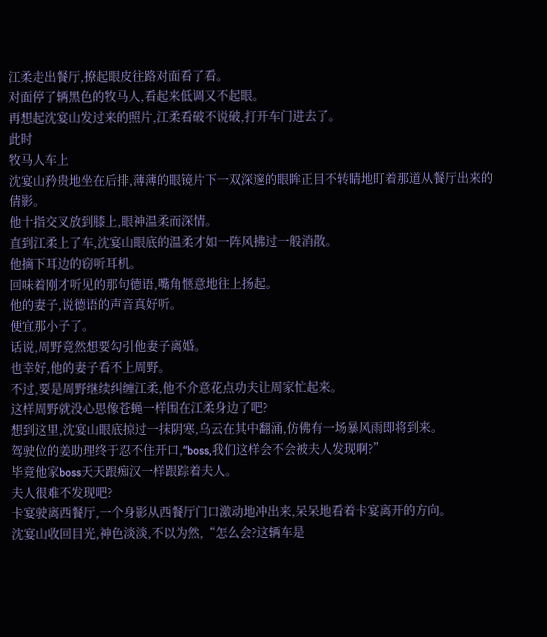江柔走出餐厅,撩起眼皮往路对面看了看。
对面停了辆黑色的牧马人,看起来低调又不起眼。
再想起沈宴山发过来的照片,江柔看破不说破,打开车门进去了。
此时
牧马人车上
沈宴山矜贵地坐在后排,薄薄的眼镜片下一双深邃的眼眸正目不转睛地盯着那道从餐厅出来的倩影。
他十指交叉放到膝上,眼神温柔而深情。
直到江柔上了车,沈宴山眼底的温柔才如一阵风拂过一般消散。
他摘下耳边的窃听耳机。
回味着刚才听见的那句德语,嘴角惬意地往上扬起。
他的妻子,说德语的声音真好听。
便宜那小子了。
话说,周野竟然想要勾引他妻子离婚。
也幸好,他的妻子看不上周野。
不过,要是周野继续纠缠江柔,他不介意花点功夫让周家忙起来。
这样周野就没心思像苍蝇一样围在江柔身边了吧?
想到这里,沈宴山眼底掠过一抹阴寒,乌云在其中翻涌,仿佛有一场暴风雨即将到来。
驾驶位的姜助理终于忍不住开口,“boss,我们这样会不会被夫人发现啊?”
毕竟他家boss天天跟痴汉一样跟踪着夫人。
夫人很难不发现吧?
卡宴驶离西餐厅,一个身影从西餐厅门口激动地冲出来,呆呆地看着卡宴离开的方向。
沈宴山收回目光,神色淡淡,不以为然,“怎么会?这辆车是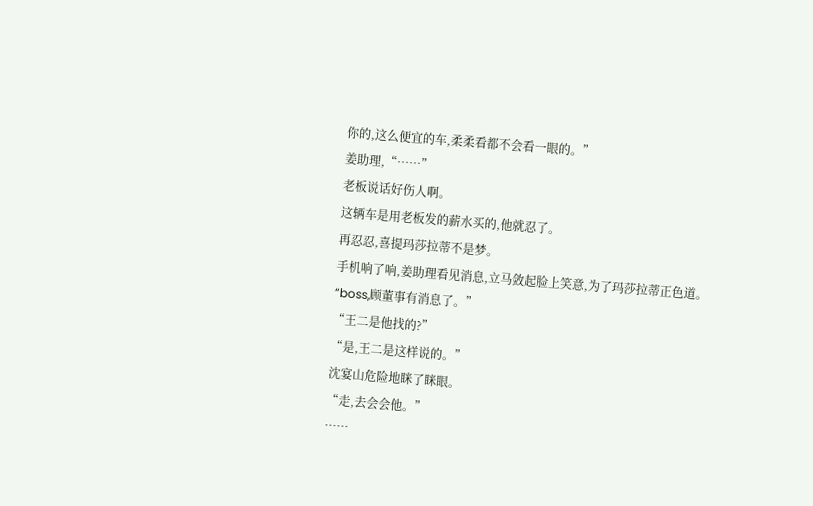你的,这么便宜的车,柔柔看都不会看一眼的。”
姜助理,“……”
老板说话好伤人啊。
这辆车是用老板发的薪水买的,他就忍了。
再忍忍,喜提玛莎拉蒂不是梦。
手机响了响,姜助理看见消息,立马敛起脸上笑意,为了玛莎拉蒂正色道。
“boss,顾董事有消息了。”
“王二是他找的?”
“是,王二是这样说的。”
沈宴山危险地眯了眯眼。
“走,去会会他。”
……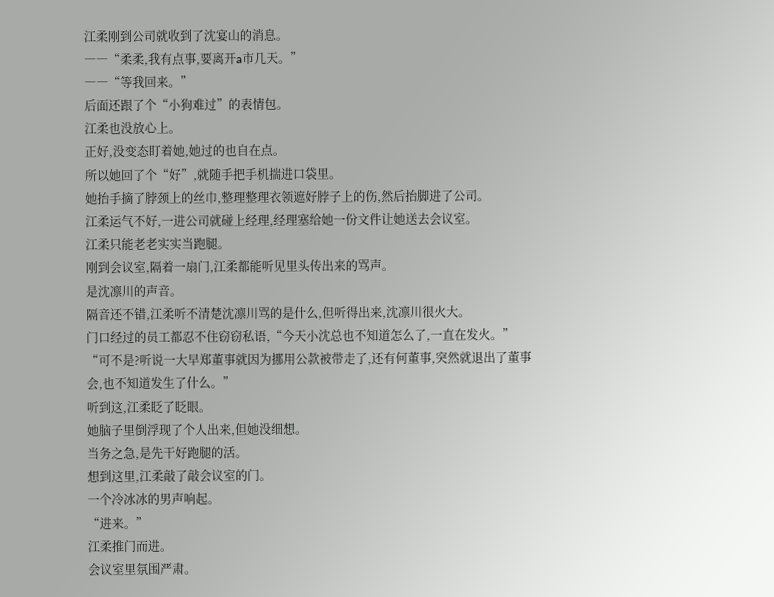江柔刚到公司就收到了沈宴山的消息。
――“柔柔,我有点事,要离开a市几天。”
――“等我回来。”
后面还跟了个“小狗难过”的表情包。
江柔也没放心上。
正好,没变态盯着她,她过的也自在点。
所以她回了个“好”,就随手把手机揣进口袋里。
她抬手摘了脖颈上的丝巾,整理整理衣领遮好脖子上的伤,然后抬脚进了公司。
江柔运气不好,一进公司就碰上经理,经理塞给她一份文件让她送去会议室。
江柔只能老老实实当跑腿。
刚到会议室,隔着一扇门,江柔都能听见里头传出来的骂声。
是沈凛川的声音。
隔音还不错,江柔听不清楚沈凛川骂的是什么,但听得出来,沈凛川很火大。
门口经过的员工都忍不住窃窃私语,“今天小沈总也不知道怎么了,一直在发火。”
“可不是?听说一大早郑董事就因为挪用公款被带走了,还有何董事,突然就退出了董事会,也不知道发生了什么。”
听到这,江柔眨了眨眼。
她脑子里倒浮现了个人出来,但她没细想。
当务之急,是先干好跑腿的活。
想到这里,江柔敲了敲会议室的门。
一个冷冰冰的男声响起。
“进来。”
江柔推门而进。
会议室里氛围严肃。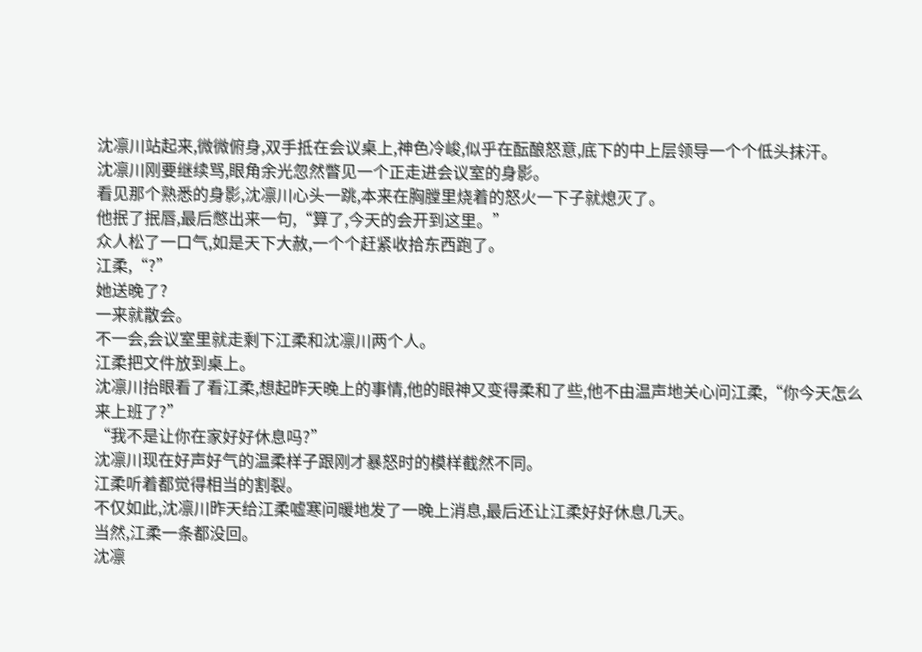沈凛川站起来,微微俯身,双手抵在会议桌上,神色冷峻,似乎在酝酿怒意,底下的中上层领导一个个低头抹汗。
沈凛川刚要继续骂,眼角余光忽然瞥见一个正走进会议室的身影。
看见那个熟悉的身影,沈凛川心头一跳,本来在胸膛里烧着的怒火一下子就熄灭了。
他抿了抿唇,最后憋出来一句,“算了,今天的会开到这里。”
众人松了一口气,如是天下大赦,一个个赶紧收拾东西跑了。
江柔,“?”
她送晚了?
一来就散会。
不一会,会议室里就走剩下江柔和沈凛川两个人。
江柔把文件放到桌上。
沈凛川抬眼看了看江柔,想起昨天晚上的事情,他的眼神又变得柔和了些,他不由温声地关心问江柔,“你今天怎么来上班了?”
“我不是让你在家好好休息吗?”
沈凛川现在好声好气的温柔样子跟刚才暴怒时的模样截然不同。
江柔听着都觉得相当的割裂。
不仅如此,沈凛川昨天给江柔嘘寒问暖地发了一晚上消息,最后还让江柔好好休息几天。
当然,江柔一条都没回。
沈凛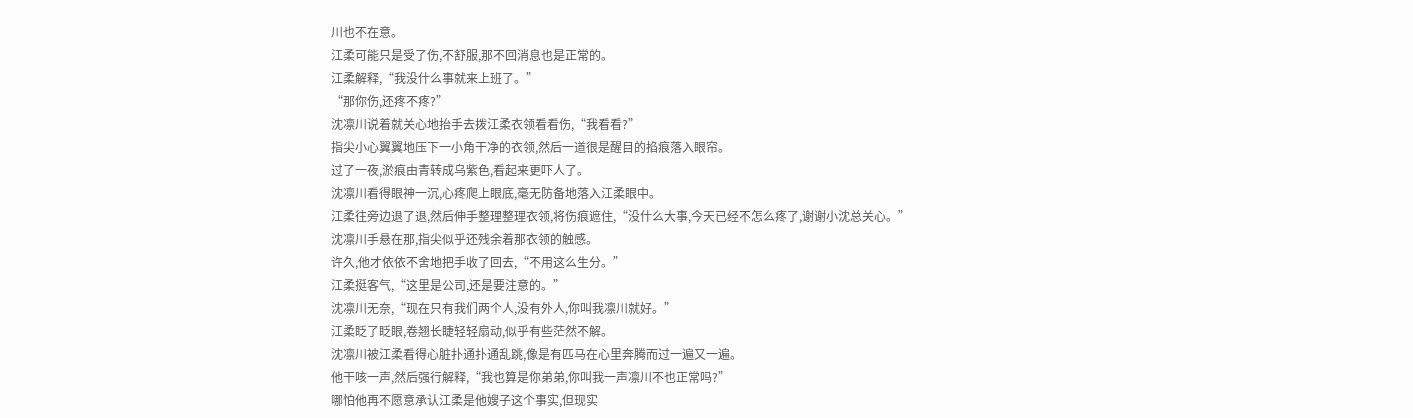川也不在意。
江柔可能只是受了伤,不舒服,那不回消息也是正常的。
江柔解释,“我没什么事就来上班了。”
“那你伤,还疼不疼?”
沈凛川说着就关心地抬手去拨江柔衣领看看伤,“我看看?”
指尖小心翼翼地压下一小角干净的衣领,然后一道很是醒目的掐痕落入眼帘。
过了一夜,淤痕由青转成乌紫色,看起来更吓人了。
沈凛川看得眼神一沉,心疼爬上眼底,毫无防备地落入江柔眼中。
江柔往旁边退了退,然后伸手整理整理衣领,将伤痕遮住,“没什么大事,今天已经不怎么疼了,谢谢小沈总关心。”
沈凛川手悬在那,指尖似乎还残余着那衣领的触感。
许久,他才依依不舍地把手收了回去,“不用这么生分。”
江柔挺客气,“这里是公司,还是要注意的。”
沈凛川无奈,“现在只有我们两个人,没有外人,你叫我凛川就好。”
江柔眨了眨眼,卷翘长睫轻轻扇动,似乎有些茫然不解。
沈凛川被江柔看得心脏扑通扑通乱跳,像是有匹马在心里奔腾而过一遍又一遍。
他干咳一声,然后强行解释,“我也算是你弟弟,你叫我一声凛川不也正常吗?”
哪怕他再不愿意承认江柔是他嫂子这个事实,但现实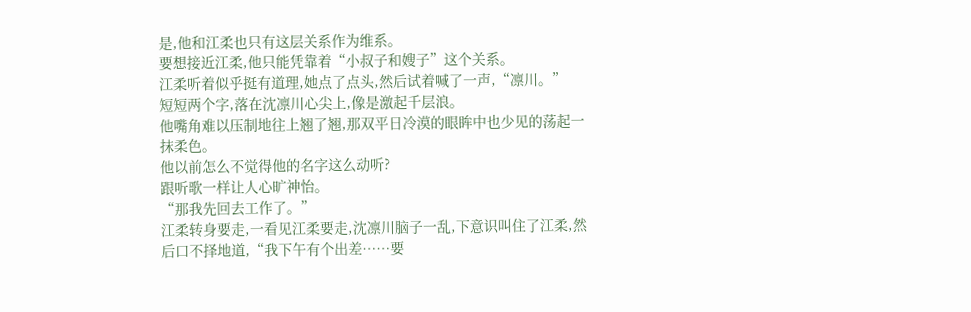是,他和江柔也只有这层关系作为维系。
要想接近江柔,他只能凭靠着“小叔子和嫂子”这个关系。
江柔听着似乎挺有道理,她点了点头,然后试着喊了一声,“凛川。”
短短两个字,落在沈凛川心尖上,像是激起千层浪。
他嘴角难以压制地往上翘了翘,那双平日冷漠的眼眸中也少见的荡起一抹柔色。
他以前怎么不觉得他的名字这么动听?
跟听歌一样让人心旷神怡。
“那我先回去工作了。”
江柔转身要走,一看见江柔要走,沈凛川脑子一乱,下意识叫住了江柔,然后口不择地道,“我下午有个出差……要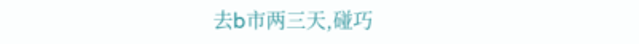去b市两三天,碰巧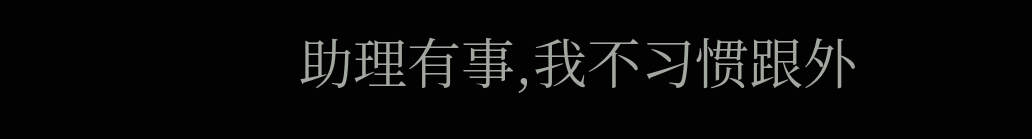助理有事,我不习惯跟外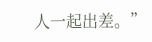人一起出差。”